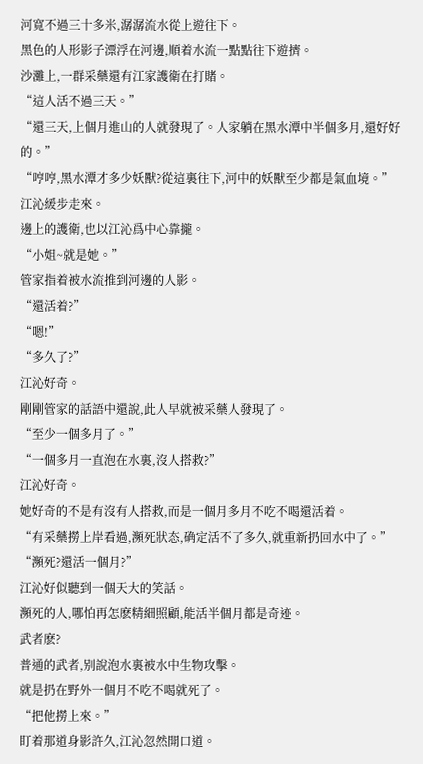河寬不過三十多米,潺潺流水從上遊往下。
黑色的人形影子漂浮在河邊,順着水流一點點往下遊擠。
沙灘上,一群采藥還有江家護衛在打賭。
“這人活不過三天。”
“還三天,上個月進山的人就發現了。人家躺在黑水潭中半個多月,還好好的。”
“哼哼,黑水潭才多少妖獸?從這裏往下,河中的妖獸至少都是氣血境。”
江沁緩步走來。
邊上的護衛,也以江沁爲中心靠攏。
“小姐~就是她。”
管家指着被水流推到河邊的人影。
“還活着?”
“嗯!”
“多久了?”
江沁好奇。
剛剛管家的話語中還說,此人早就被采藥人發現了。
“至少一個多月了。”
“一個多月一直泡在水裏,沒人搭救?”
江沁好奇。
她好奇的不是有沒有人搭救,而是一個月多月不吃不喝還活着。
“有采藥撈上岸看過,瀕死狀态,确定活不了多久,就重新扔回水中了。”
“瀕死?還活一個月?”
江沁好似聽到一個天大的笑話。
瀕死的人,哪怕再怎麽精細照顧,能活半個月都是奇迹。
武者麽?
普通的武者,别說泡水裏被水中生物攻擊。
就是扔在野外一個月不吃不喝就死了。
“把他撈上來。”
盯着那道身影許久,江沁忽然開口道。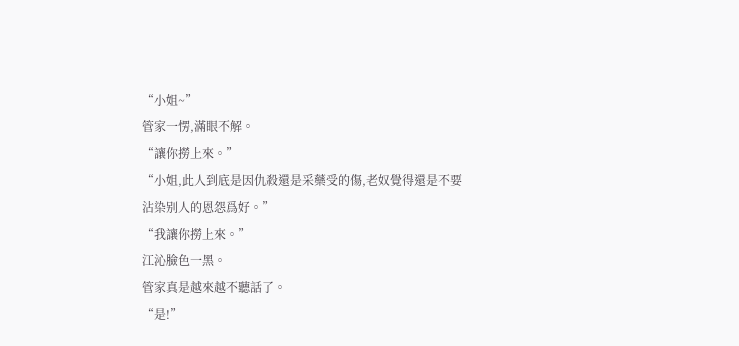“小姐~”
管家一愣,滿眼不解。
“讓你撈上來。”
“小姐,此人到底是因仇殺還是采藥受的傷,老奴覺得還是不要沾染别人的恩怨爲好。”
“我讓你撈上來。”
江沁臉色一黑。
管家真是越來越不聽話了。
“是!”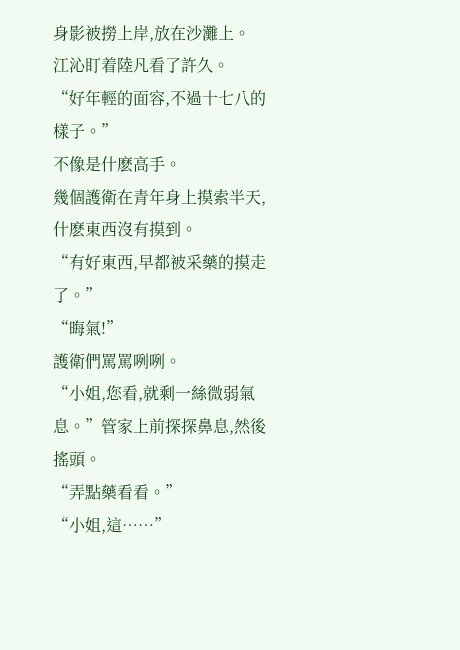身影被撈上岸,放在沙灘上。
江沁盯着陸凡看了許久。
“好年輕的面容,不過十七八的樣子。”
不像是什麽高手。
幾個護衛在青年身上摸索半天,什麽東西沒有摸到。
“有好東西,早都被采藥的摸走了。”
“晦氣!”
護衛們罵罵咧咧。
“小姐,您看,就剩一絲微弱氣息。”管家上前探探鼻息,然後搖頭。
“弄點藥看看。”
“小姐,這……”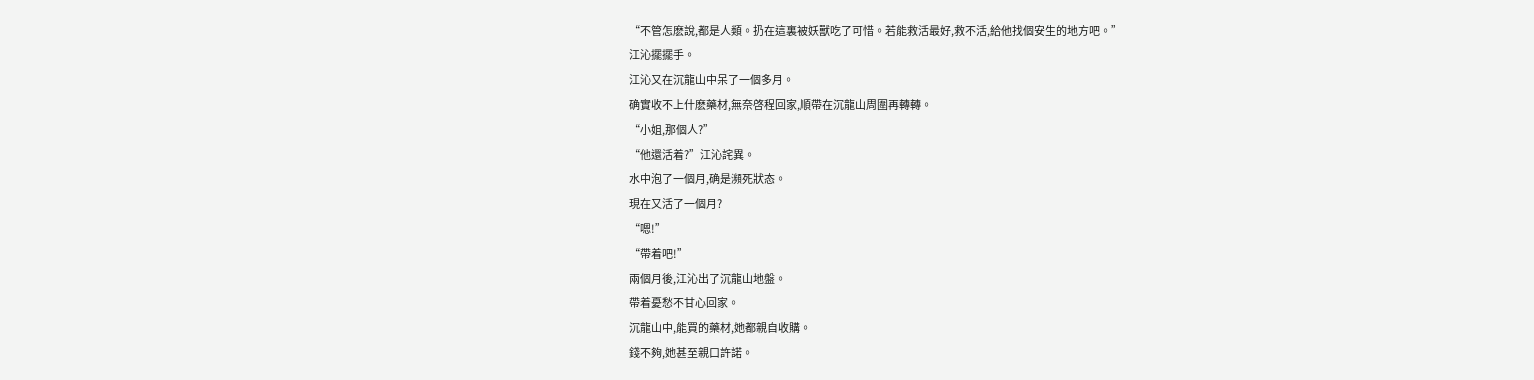“不管怎麽說,都是人類。扔在這裏被妖獸吃了可惜。若能救活最好,救不活,給他找個安生的地方吧。”
江沁擺擺手。
江沁又在沉龍山中呆了一個多月。
确實收不上什麽藥材,無奈啓程回家,順帶在沉龍山周圍再轉轉。
“小姐,那個人?”
“他還活着?”江沁詫異。
水中泡了一個月,确是瀕死狀态。
現在又活了一個月?
“嗯!”
“帶着吧!”
兩個月後,江沁出了沉龍山地盤。
帶着憂愁不甘心回家。
沉龍山中,能買的藥材,她都親自收購。
錢不夠,她甚至親口許諾。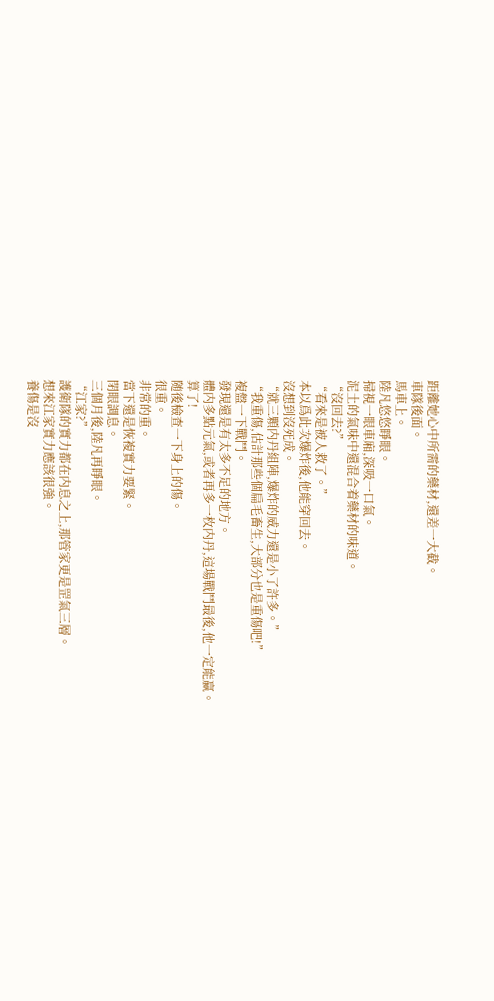距離她心中所需的藥材,還差一大截。
車隊後面。
馬車上。
陸凡悠悠睜眼。
掃視一眼車廂,深吸一口氣。
泥土的氣味中還混合着藥材的味道。
“沒回去?”
“看來是被人救了。”
本以爲此次爆炸後,他能穿回去。
沒想到沒死成。
“就三顆内丹組陣,爆炸的威力還是小了許多。”
“我重傷,估計那些個扁毛畜生,大部分也是重傷吧!”
複盤一下戰鬥。
發現還是有太多不足的地方。
體内多點元氣,或者再多一枚内丹,這場戰鬥最後,他一定能赢。
算了!
随後檢查一下身上的傷。
很重。
非常的重。
當下還是恢複實力要緊。
閉眼調息。
三個月後,陸凡再睜眼。
“江家?”
護衛隊的實力都在内息之上,那管家更是罡氣三層。
想來江家實力應該很強。
養傷是沒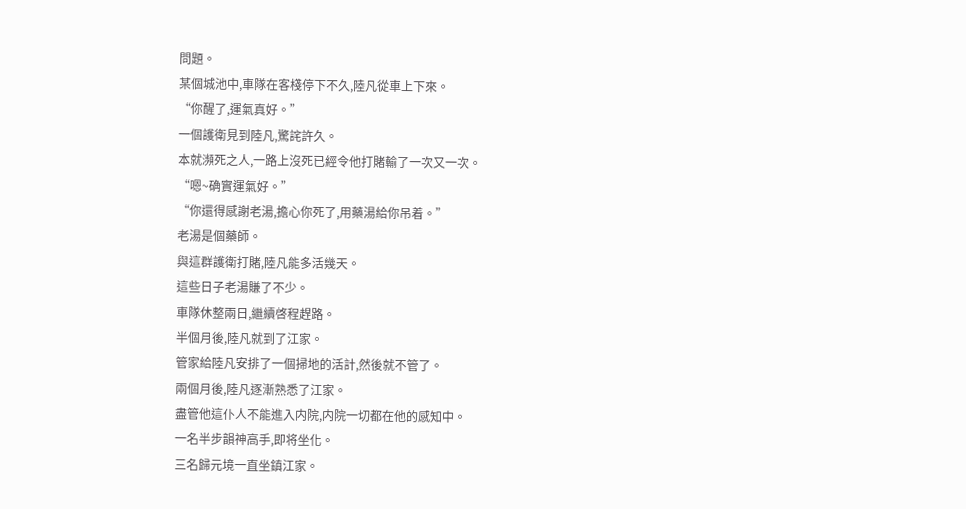問題。
某個城池中,車隊在客棧停下不久,陸凡從車上下來。
“你醒了,運氣真好。”
一個護衛見到陸凡,驚詫許久。
本就瀕死之人,一路上沒死已經令他打賭輸了一次又一次。
“嗯~确實運氣好。”
“你還得感謝老湯,擔心你死了,用藥湯給你吊着。”
老湯是個藥師。
與這群護衛打賭,陸凡能多活幾天。
這些日子老湯賺了不少。
車隊休整兩日,繼續啓程趕路。
半個月後,陸凡就到了江家。
管家給陸凡安排了一個掃地的活計,然後就不管了。
兩個月後,陸凡逐漸熟悉了江家。
盡管他這仆人不能進入内院,内院一切都在他的感知中。
一名半步韻神高手,即将坐化。
三名歸元境一直坐鎮江家。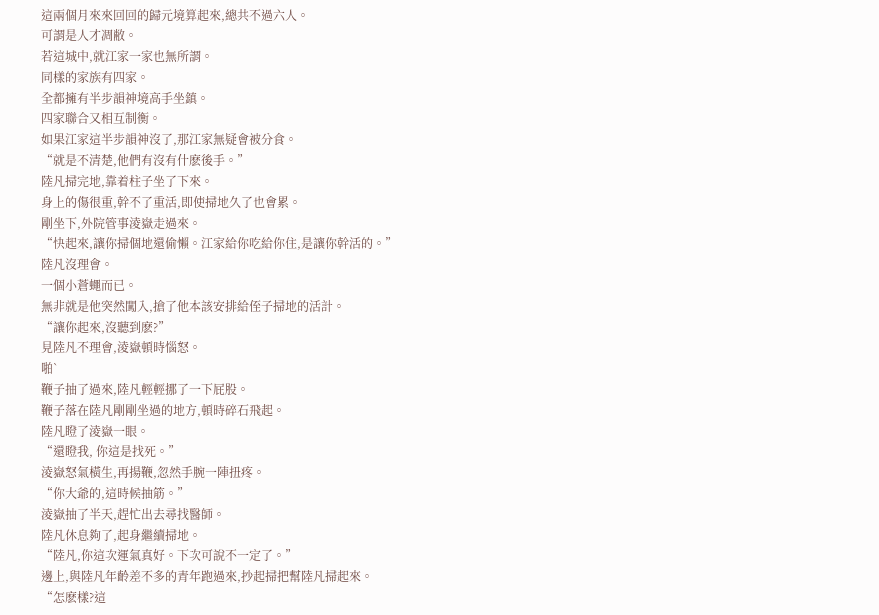這兩個月來來回回的歸元境算起來,總共不過六人。
可謂是人才凋敝。
若這城中,就江家一家也無所謂。
同樣的家族有四家。
全都擁有半步韻神境高手坐鎮。
四家聯合又相互制衡。
如果江家這半步韻神沒了,那江家無疑會被分食。
“就是不清楚,他們有沒有什麽後手。”
陸凡掃完地,靠着柱子坐了下來。
身上的傷很重,幹不了重活,即使掃地久了也會累。
剛坐下,外院管事淩嶽走過來。
“快起來,讓你掃個地還偷懶。江家給你吃給你住,是讓你幹活的。”
陸凡沒理會。
一個小蒼蠅而已。
無非就是他突然闖入,搶了他本該安排給侄子掃地的活計。
“讓你起來,沒聽到麽?”
見陸凡不理會,淩嶽頓時惱怒。
啪`
鞭子抽了過來,陸凡輕輕挪了一下屁股。
鞭子落在陸凡剛剛坐過的地方,頓時碎石飛起。
陸凡瞪了淩嶽一眼。
“還瞪我, 你這是找死。”
淩嶽怒氣橫生,再揚鞭,忽然手腕一陣扭疼。
“你大爺的,這時候抽筋。”
淩嶽抽了半天,趕忙出去尋找醫師。
陸凡休息夠了,起身繼續掃地。
“陸凡,你這次運氣真好。下次可說不一定了。”
邊上,與陸凡年齡差不多的青年跑過來,抄起掃把幫陸凡掃起來。
“怎麽樣?這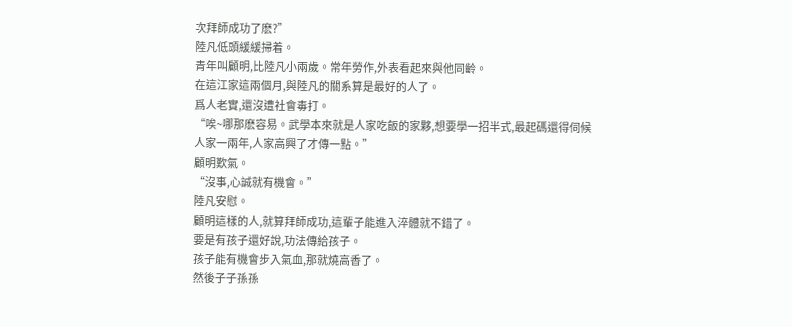次拜師成功了麽?”
陸凡低頭緩緩掃着。
青年叫顧明,比陸凡小兩歲。常年勞作,外表看起來與他同齡。
在這江家這兩個月,與陸凡的關系算是最好的人了。
爲人老實,還沒遭社會毒打。
“唉~哪那麽容易。武學本來就是人家吃飯的家夥,想要學一招半式,最起碼還得伺候人家一兩年,人家高興了才傳一點。”
顧明歎氣。
“沒事,心誠就有機會。”
陸凡安慰。
顧明這樣的人,就算拜師成功,這輩子能進入淬體就不錯了。
要是有孩子還好說,功法傳給孩子。
孩子能有機會步入氣血,那就燒高香了。
然後子子孫孫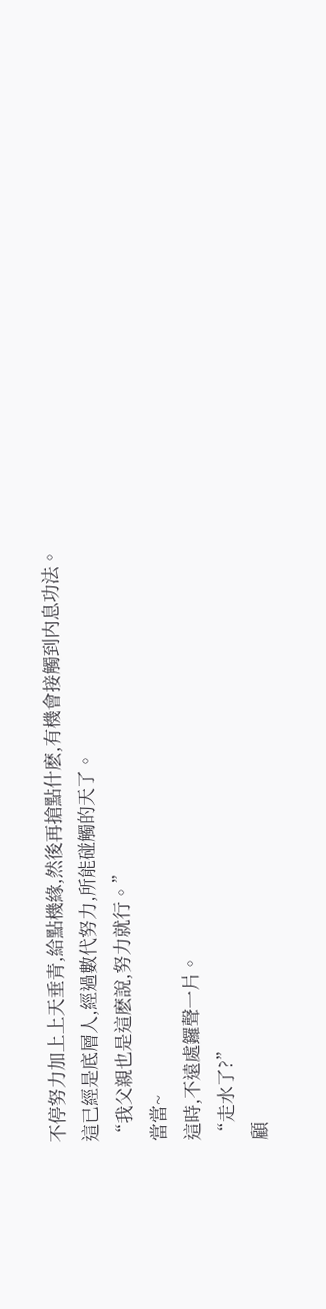不停努力加上上天垂青,給點機緣,然後再搶點什麽,有機會接觸到内息功法。
這已經是底層人,經過數代努力,所能碰觸的天了。
“我父親也是這麽說,努力就行。”
當當~
這時,不遠處鑼聲一片。
“走水了?”
顧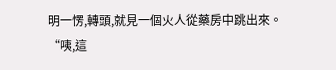明一愣,轉頭,就見一個火人從藥房中跳出來。
“咦,這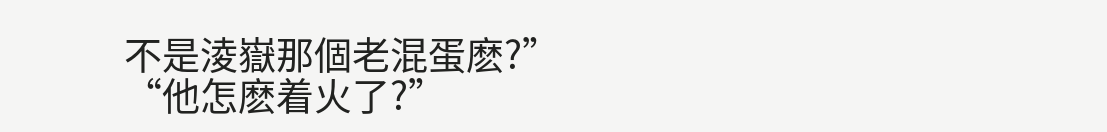不是淩嶽那個老混蛋麽?”
“他怎麽着火了?”